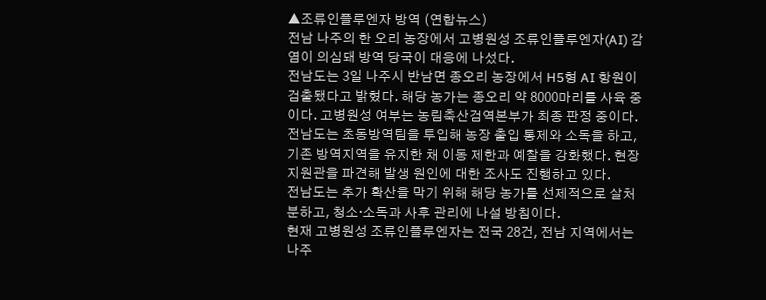▲조류인플루엔자 방역 (연합뉴스)
전남 나주의 한 오리 농장에서 고병원성 조류인플루엔자(AI) 감염이 의심돼 방역 당국이 대응에 나섰다.
전남도는 3일 나주시 반남면 종오리 농장에서 H5형 AI 항원이 검출됐다고 밝혔다. 해당 농가는 종오리 약 8000마리를 사육 중이다. 고병원성 여부는 농림축산검역본부가 최종 판정 중이다.
전남도는 초동방역팀을 투입해 농장 출입 통제와 소독을 하고, 기존 방역지역을 유지한 채 이동 제한과 예찰을 강화했다. 현장 지원관을 파견해 발생 원인에 대한 조사도 진행하고 있다.
전남도는 추가 확산을 막기 위해 해당 농가를 선제적으로 살처분하고, 청소·소독과 사후 관리에 나설 방침이다.
현재 고병원성 조류인플루엔자는 전국 28건, 전남 지역에서는 나주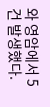와 영암에서 5건 발생했다.